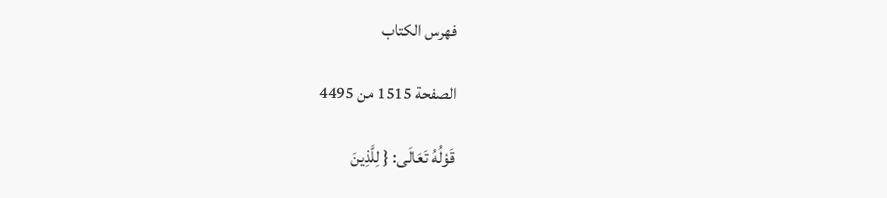فهرس الكتاب

الصفحة 1515 من 4495

قَوْلُهُ تَعَالَى: { لِلَّذِينَ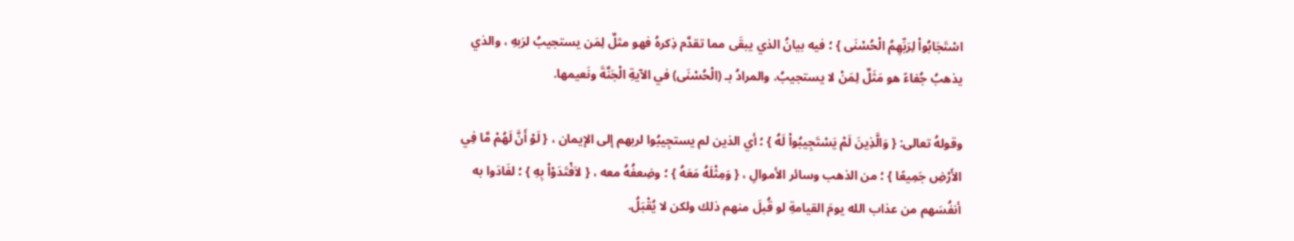اسْتَجَابُواْ لِرَبِّهِمُ الْحُسْنَى } ؛ فيه بيانُ الذي يبقَى مما تقدَّم ذِكرهُ فهو مثلٌ لِمَن يستجيبُ لرَبهِ ، والذي يذهبُ جُفاءً هو مَثَلٌ لِمَنْ لا يستجيبُ. والمرادُ بـ (الْحُسْنَى) في الآيةِ الْجَنَّةَ ونَعيمها.

وقولهُ تعالى: { وَالَّذِينَ لَمْ يَسْتَجِيبُواْ لَهُ } ؛ أي الذين لم يستجِيبُوا لربهم إلى الإيمان ، { لَوْ أَنَّ لَهُمْ مَّا فِي الأَرْضِ جَمِيعًا } ؛ من الذهب وسائر الأموالِ ، { وَمِثْلَهُ مَعَهُ } ؛ وضِعفُهُ معه ، { لاَفْتَدَوْاْ بِهِ } ؛ لفَادَوا به أنفُسَهم من عذاب الله يومَ القيامةِ لو قُبلَ منهم ذلك ولكن لا يُقْبَلُ.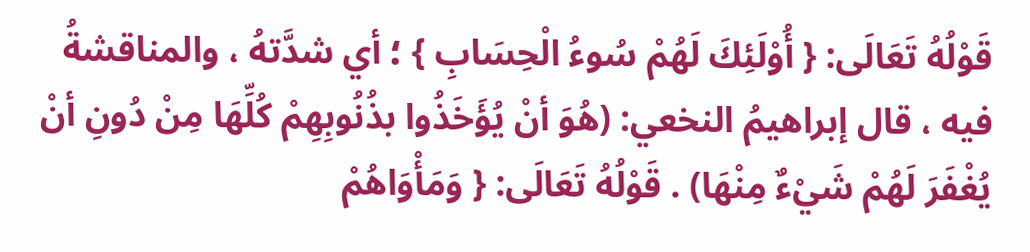قَوْلُهُ تَعَالَى: { أُوْلَئِكَ لَهُمْ سُوءُ الْحِسَابِ } ؛ أي شدَّتهُ ، والمناقشةُ فيه ، قال إبراهيمُ النخعي: (هُوَ أنْ يُؤَخَذُوا بذُنُوبِهِمْ كُلِّهَا مِنْ دُونِ أنْ يُغْفَرَ لَهُمْ شَيْءٌ مِنْهَا) . قَوْلُهُ تَعَالَى: { وَمَأْوَاهُمْ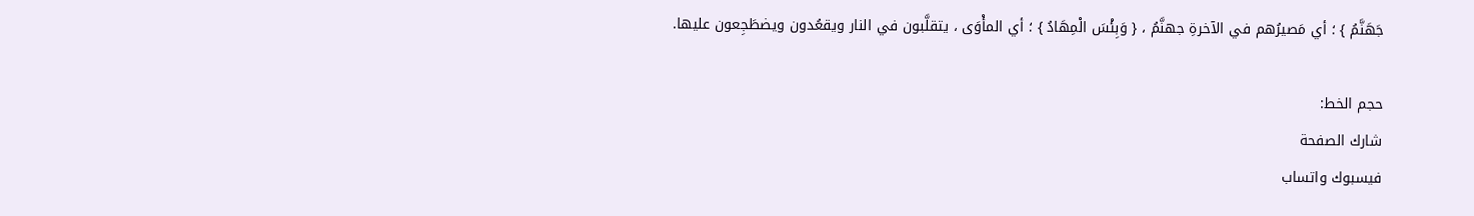جَهَنَّمُ } ؛ أي مَصيرُهم في الآخرةِ جهنَّمُ ، { وَبِئْسَ الْمِهَادُ } ؛ أي المأْوَى ، يتقلَّبون في النار ويقعُدون ويضطَجِعون عليها.

حجم الخط:
شارك الصفحة
فيسبوك واتساب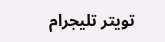تويتر تليجرام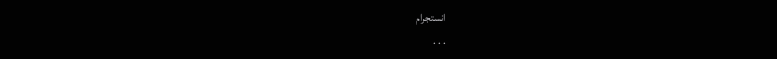انستجرام
. . .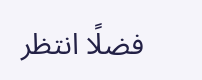فضلًا انتظر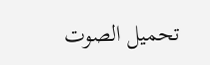تحميل الصوت